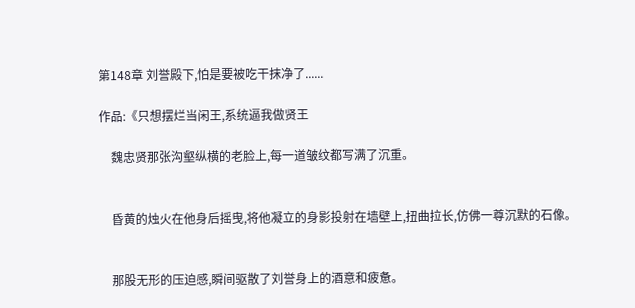第148章 刘誉殿下,怕是要被吃干抹净了......

作品:《只想摆烂当闲王,系统逼我做贤王

    魏忠贤那张沟壑纵横的老脸上,每一道皱纹都写满了沉重。


    昏黄的烛火在他身后摇曳,将他凝立的身影投射在墙壁上,扭曲拉长,仿佛一尊沉默的石像。


    那股无形的压迫感,瞬间驱散了刘誉身上的酒意和疲惫。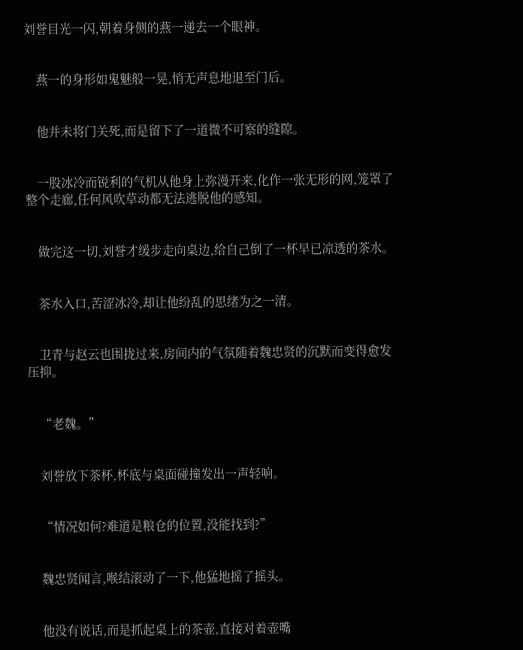刘誉目光一闪,朝着身侧的燕一递去一个眼神。


    燕一的身形如鬼魅般一晃,悄无声息地退至门后。


    他并未将门关死,而是留下了一道微不可察的缝隙。


    一股冰冷而锐利的气机从他身上弥漫开来,化作一张无形的网,笼罩了整个走廊,任何风吹草动都无法逃脱他的感知。


    做完这一切,刘誉才缓步走向桌边,给自己倒了一杯早已凉透的茶水。


    茶水入口,苦涩冰冷,却让他纷乱的思绪为之一清。


    卫青与赵云也围拢过来,房间内的气氛随着魏忠贤的沉默而变得愈发压抑。


    “老魏。”


    刘誉放下茶杯,杯底与桌面碰撞发出一声轻响。


    “情况如何?难道是粮仓的位置,没能找到?”


    魏忠贤闻言,喉结滚动了一下,他猛地摇了摇头。


    他没有说话,而是抓起桌上的茶壶,直接对着壶嘴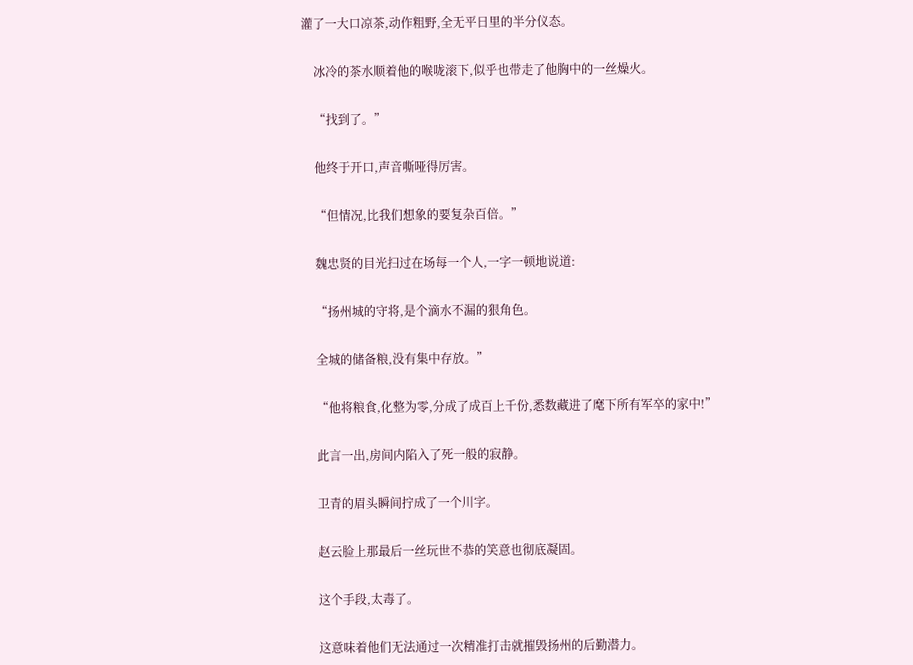灌了一大口凉茶,动作粗野,全无平日里的半分仪态。


    冰冷的茶水顺着他的喉咙滚下,似乎也带走了他胸中的一丝燥火。


    “找到了。”


    他终于开口,声音嘶哑得厉害。


    “但情况,比我们想象的要复杂百倍。”


    魏忠贤的目光扫过在场每一个人,一字一顿地说道:


    “扬州城的守将,是个滴水不漏的狠角色。


    全城的储备粮,没有集中存放。”


    “他将粮食,化整为零,分成了成百上千份,悉数藏进了麾下所有军卒的家中!”


    此言一出,房间内陷入了死一般的寂静。


    卫青的眉头瞬间拧成了一个川字。


    赵云脸上那最后一丝玩世不恭的笑意也彻底凝固。


    这个手段,太毒了。


    这意味着他们无法通过一次精准打击就摧毁扬州的后勤潜力。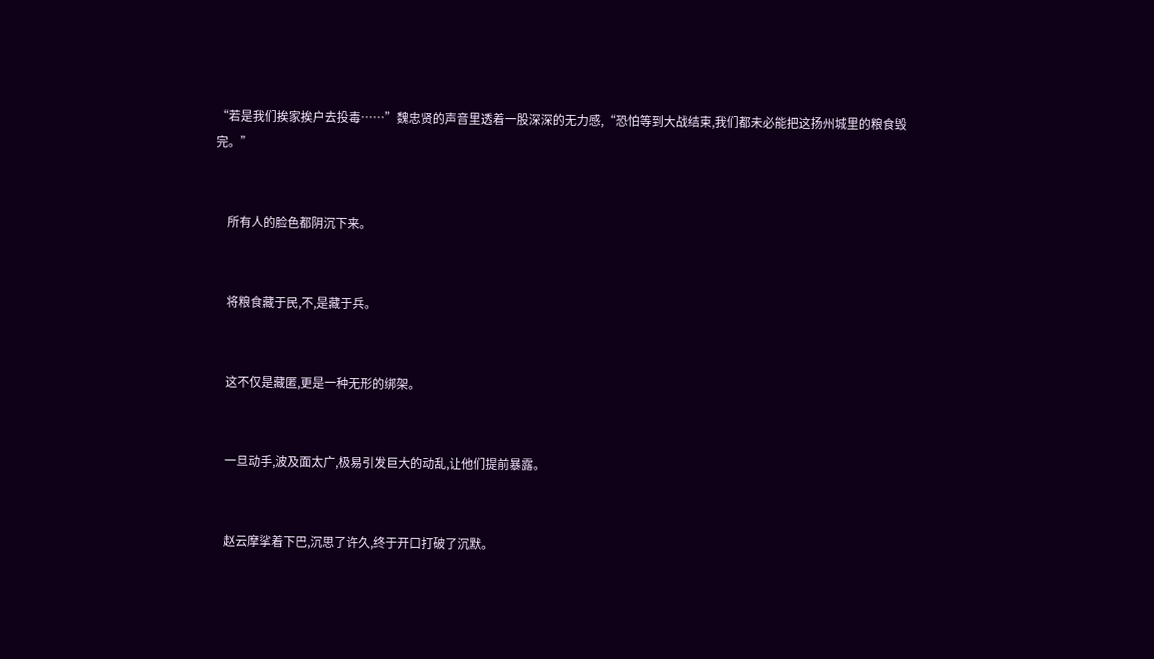“若是我们挨家挨户去投毒……”魏忠贤的声音里透着一股深深的无力感,“恐怕等到大战结束,我们都未必能把这扬州城里的粮食毁完。”


    所有人的脸色都阴沉下来。


    将粮食藏于民,不,是藏于兵。


    这不仅是藏匿,更是一种无形的绑架。


    一旦动手,波及面太广,极易引发巨大的动乱,让他们提前暴露。


    赵云摩挲着下巴,沉思了许久,终于开口打破了沉默。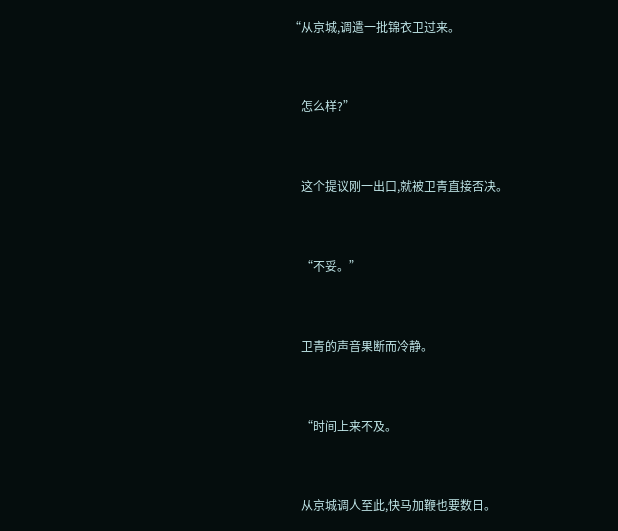“从京城,调遣一批锦衣卫过来。


    怎么样?”


    这个提议刚一出口,就被卫青直接否决。


    “不妥。”


    卫青的声音果断而冷静。


    “时间上来不及。


    从京城调人至此,快马加鞭也要数日。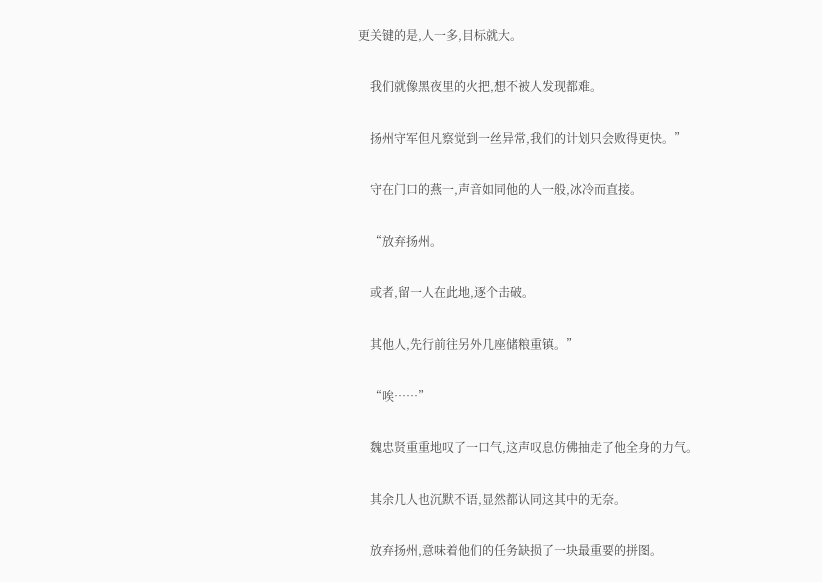更关键的是,人一多,目标就大。


    我们就像黑夜里的火把,想不被人发现都难。


    扬州守军但凡察觉到一丝异常,我们的计划只会败得更快。”


    守在门口的燕一,声音如同他的人一般,冰冷而直接。


    “放弃扬州。


    或者,留一人在此地,逐个击破。


    其他人,先行前往另外几座储粮重镇。”


    “唉……”


    魏忠贤重重地叹了一口气,这声叹息仿佛抽走了他全身的力气。


    其余几人也沉默不语,显然都认同这其中的无奈。


    放弃扬州,意味着他们的任务缺损了一块最重要的拼图。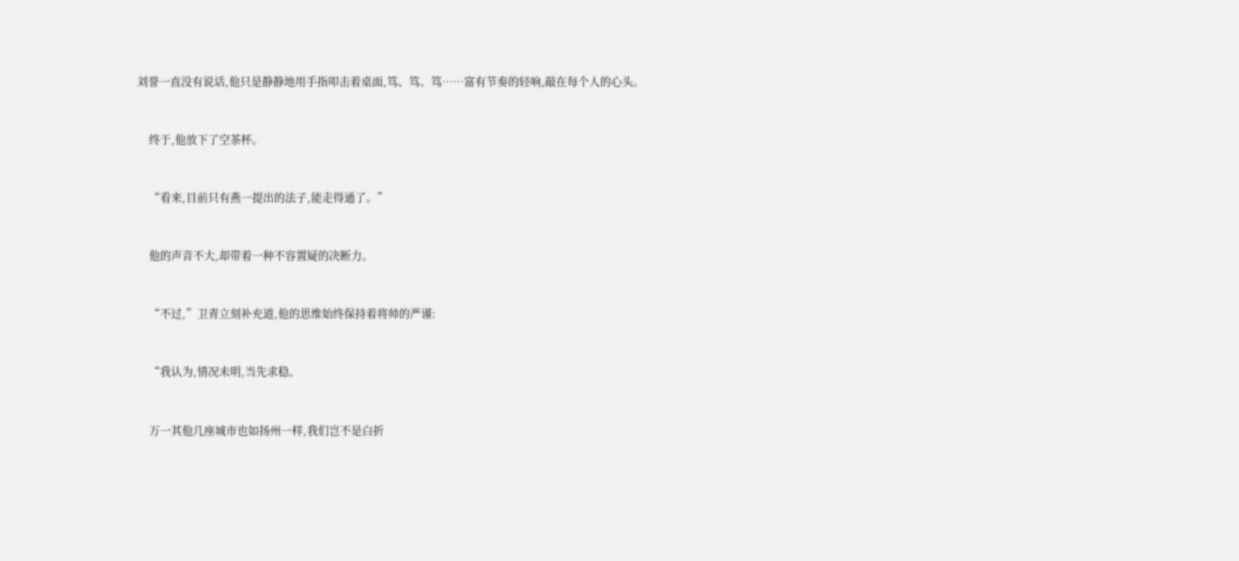刘誉一直没有说话,他只是静静地用手指叩击着桌面,笃、笃、笃……富有节奏的轻响,敲在每个人的心头。


    终于,他放下了空茶杯。


    “看来,目前只有燕一提出的法子,能走得通了。”


    他的声音不大,却带着一种不容置疑的决断力。


    “不过,”卫青立刻补充道,他的思维始终保持着将帅的严谨:


    “我认为,情况未明,当先求稳。


    万一其他几座城市也如扬州一样,我们岂不是白折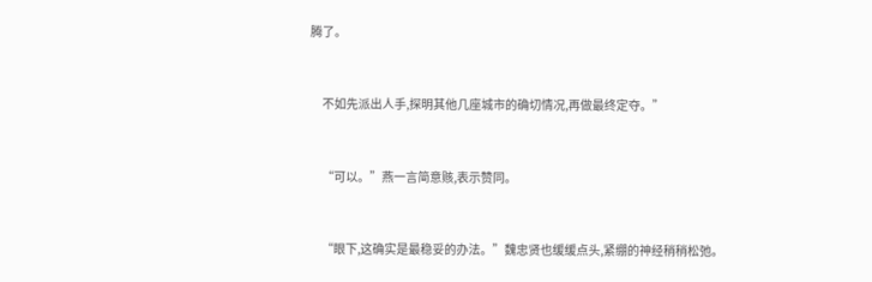腾了。


    不如先派出人手,探明其他几座城市的确切情况,再做最终定夺。”


    “可以。”燕一言简意赅,表示赞同。


    “眼下,这确实是最稳妥的办法。”魏忠贤也缓缓点头,紧绷的神经稍稍松弛。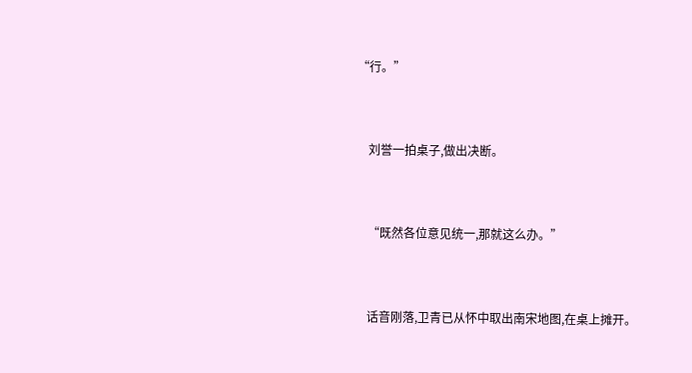“行。”


    刘誉一拍桌子,做出决断。


    “既然各位意见统一,那就这么办。”


    话音刚落,卫青已从怀中取出南宋地图,在桌上摊开。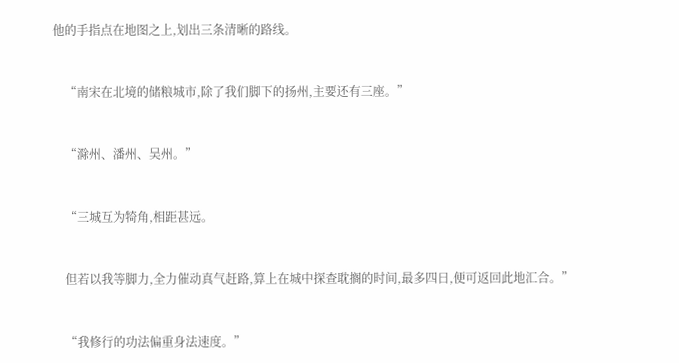他的手指点在地图之上,划出三条清晰的路线。


    “南宋在北境的储粮城市,除了我们脚下的扬州,主要还有三座。”


    “滁州、潘州、吴州。”


    “三城互为犄角,相距甚远。


    但若以我等脚力,全力催动真气赶路,算上在城中探查耽搁的时间,最多四日,便可返回此地汇合。”


    “我修行的功法偏重身法速度。”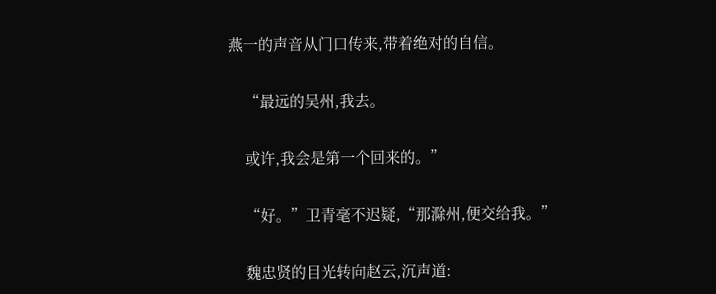燕一的声音从门口传来,带着绝对的自信。


    “最远的吴州,我去。


    或许,我会是第一个回来的。”


    “好。”卫青毫不迟疑,“那滁州,便交给我。”


    魏忠贤的目光转向赵云,沉声道: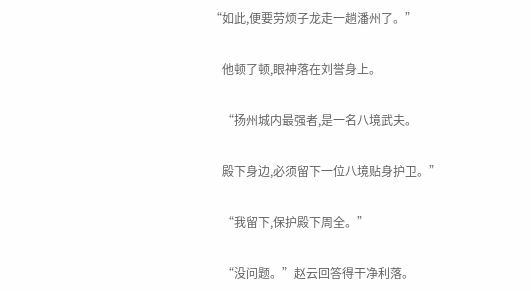“如此,便要劳烦子龙走一趟潘州了。”


    他顿了顿,眼神落在刘誉身上。


    “扬州城内最强者,是一名八境武夫。


    殿下身边,必须留下一位八境贴身护卫。”


    “我留下,保护殿下周全。”


    “没问题。”赵云回答得干净利落。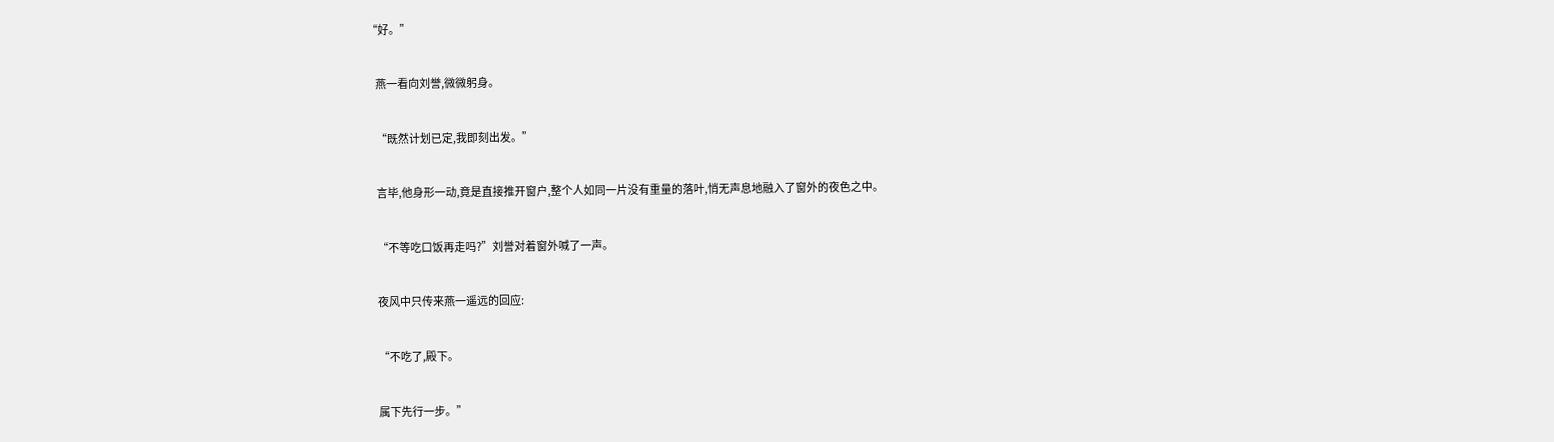“好。”


    燕一看向刘誉,微微躬身。


    “既然计划已定,我即刻出发。”


    言毕,他身形一动,竟是直接推开窗户,整个人如同一片没有重量的落叶,悄无声息地融入了窗外的夜色之中。


    “不等吃口饭再走吗?”刘誉对着窗外喊了一声。


    夜风中只传来燕一遥远的回应:


    “不吃了,殿下。


    属下先行一步。”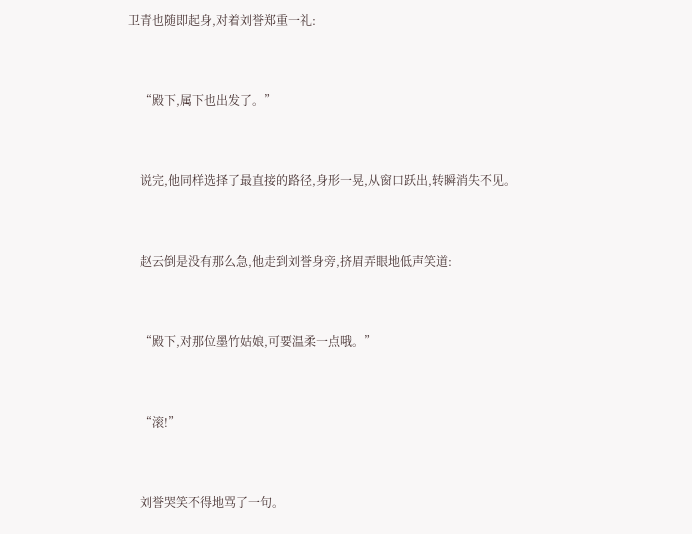卫青也随即起身,对着刘誉郑重一礼:


    “殿下,属下也出发了。”


    说完,他同样选择了最直接的路径,身形一晃,从窗口跃出,转瞬消失不见。


    赵云倒是没有那么急,他走到刘誉身旁,挤眉弄眼地低声笑道:


    “殿下,对那位墨竹姑娘,可要温柔一点哦。”


    “滚!”


    刘誉哭笑不得地骂了一句。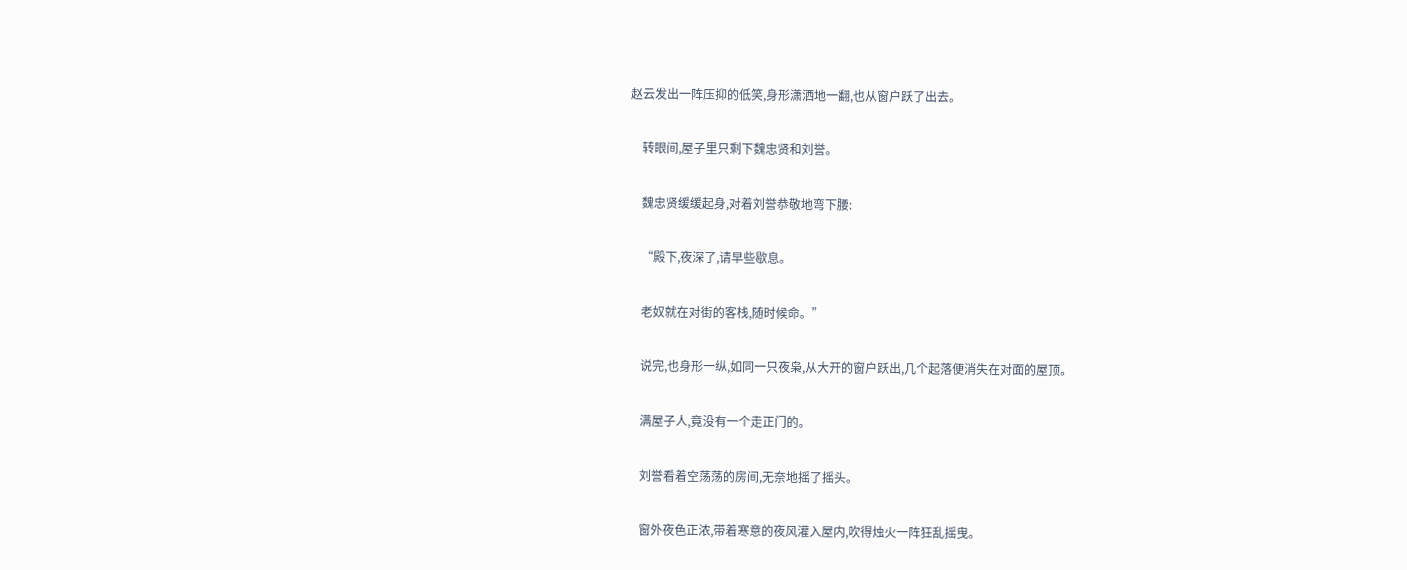赵云发出一阵压抑的低笑,身形潇洒地一翻,也从窗户跃了出去。


    转眼间,屋子里只剩下魏忠贤和刘誉。


    魏忠贤缓缓起身,对着刘誉恭敬地弯下腰:


    “殿下,夜深了,请早些歇息。


    老奴就在对街的客栈,随时候命。”


    说完,也身形一纵,如同一只夜枭,从大开的窗户跃出,几个起落便消失在对面的屋顶。


    满屋子人,竟没有一个走正门的。


    刘誉看着空荡荡的房间,无奈地摇了摇头。


    窗外夜色正浓,带着寒意的夜风灌入屋内,吹得烛火一阵狂乱摇曳。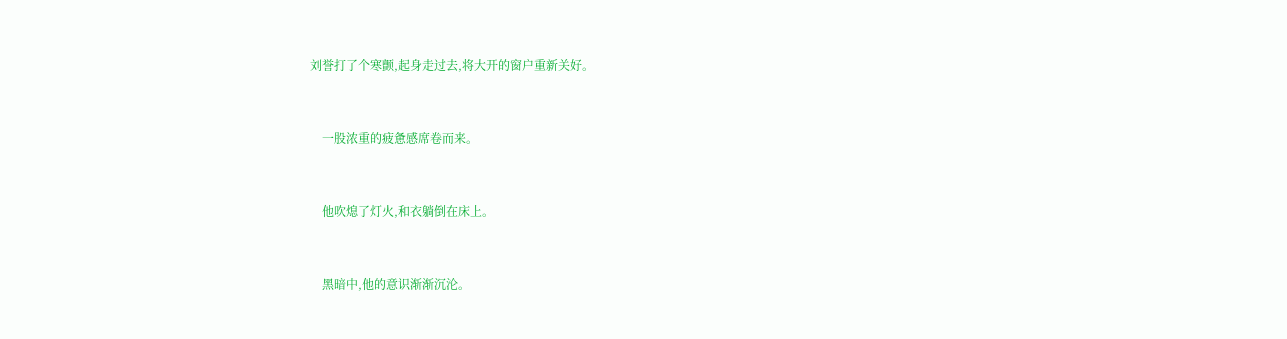刘誉打了个寒颤,起身走过去,将大开的窗户重新关好。


    一股浓重的疲惫感席卷而来。


    他吹熄了灯火,和衣躺倒在床上。


    黑暗中,他的意识渐渐沉沦。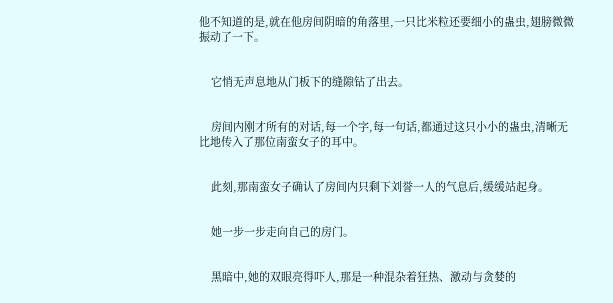他不知道的是,就在他房间阴暗的角落里,一只比米粒还要细小的蛊虫,翅膀微微振动了一下。


    它悄无声息地从门板下的缝隙钻了出去。


    房间内刚才所有的对话,每一个字,每一句话,都通过这只小小的蛊虫,清晰无比地传入了那位南蛮女子的耳中。


    此刻,那南蛮女子确认了房间内只剩下刘誉一人的气息后,缓缓站起身。


    她一步一步走向自己的房门。


    黑暗中,她的双眼亮得吓人,那是一种混杂着狂热、激动与贪婪的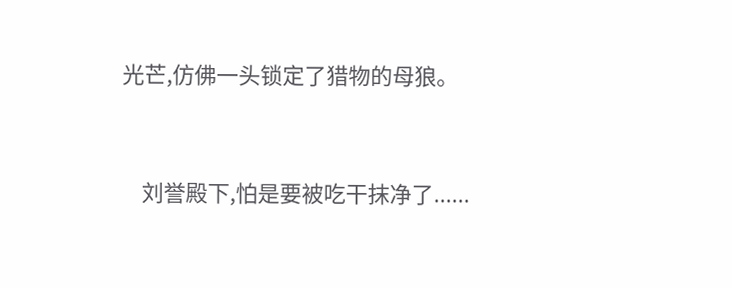光芒,仿佛一头锁定了猎物的母狼。


    刘誉殿下,怕是要被吃干抹净了......